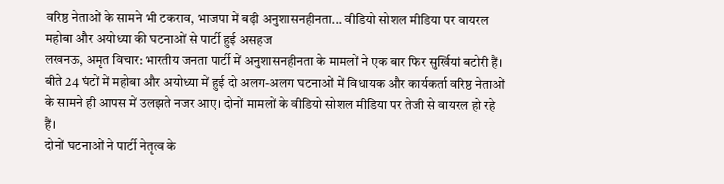वरिष्ठ नेताओं के सामने भी टकराव, भाजपा में बढ़ी अनुशासनहीनता... वीडियो सोशल मीडिया पर वायरल
महोबा और अयोध्या की घटनाओं से पार्टी हुई असहज
लखनऊ, अमृत विचार: भारतीय जनता पार्टी में अनुशासनहीनता के मामलों ने एक बार फिर सुर्खियां बटोरी हैं। बीते 24 घंटों में महोबा और अयोध्या में हुई दो अलग-अलग घटनाओं में विधायक और कार्यकर्ता वरिष्ठ नेताओं के सामने ही आपस में उलझते नजर आए। दोनों मामलों के वीडियो सोशल मीडिया पर तेजी से वायरल हो रहे हैं।
दोनों घटनाओं ने पार्टी नेतृत्व के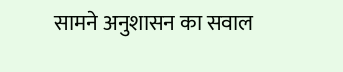सामने अनुशासन का सवाल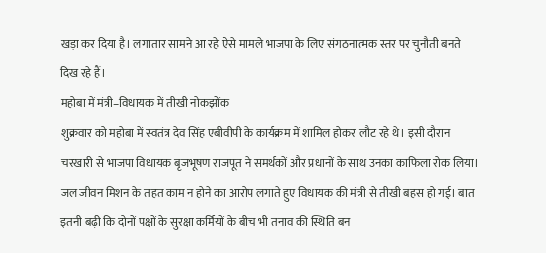खड़ा कर दिया है। लगातार सामने आ रहे ऐसे मामले भाजपा के लिए संगठनात्मक स्तर पर चुनौती बनते दिख रहे हैं।
महोबा में मंत्री–विधायक में तीखी नोकझोंक
शुक्रवार को महोबा में स्वतंत्र देव सिंह एबीवीपी के कार्यक्रम में शामिल होकर लौट रहे थे। इसी दौरान चरखारी से भाजपा विधायक बृजभूषण राजपूत ने समर्थकों और प्रधानों के साथ उनका काफिला रोक लिया। जल जीवन मिशन के तहत काम न होने का आरोप लगाते हुए विधायक की मंत्री से तीखी बहस हो गई। बात इतनी बढ़ी कि दोनों पक्षों के सुरक्षा कर्मियों के बीच भी तनाव की स्थिति बन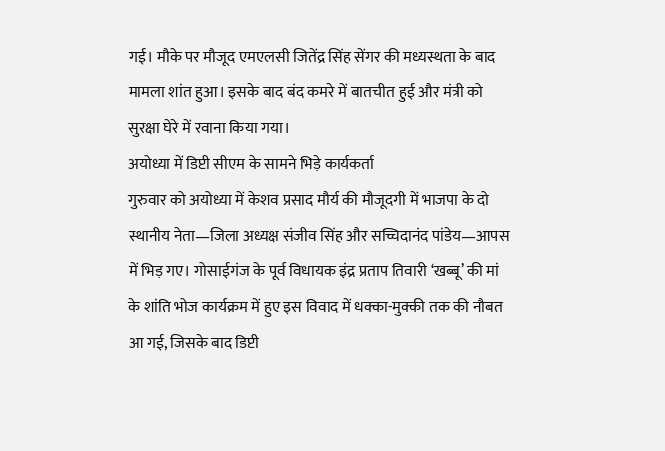गई। मौके पर मौजूद एमएलसी जितेंद्र सिंह सेंगर की मध्यस्थता के बाद मामला शांत हुआ। इसके बाद बंद कमरे में बातचीत हुई और मंत्री को सुरक्षा घेरे में रवाना किया गया।
अयोध्या में डिप्टी सीएम के सामने भिड़े कार्यकर्ता
गुरुवार को अयोध्या में केशव प्रसाद मौर्य की मौजूदगी में भाजपा के दो स्थानीय नेता—जिला अध्यक्ष संजीव सिंह और सच्चिदानंद पांडेय—आपस में भिड़ गए। गोसाईगंज के पूर्व विधायक इंद्र प्रताप तिवारी ‘खब्बू’ की मां के शांति भोज कार्यक्रम में हुए इस विवाद में धक्का-मुक्की तक की नौबत आ गई, जिसके बाद डिप्टी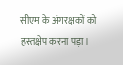सीएम के अंगरक्षकों को हस्तक्षेप करना पड़ा।